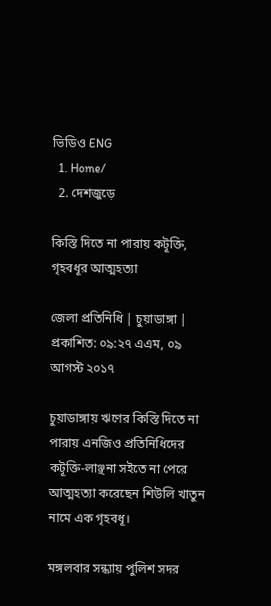ভিডিও ENG
  1. Home/
  2. দেশজুড়ে

কিস্তি দিতে না পারায় কটূক্তি, গৃহবধূর আত্মহত্যা

জেলা প্রতিনিধি | চুয়াডাঙ্গা | প্রকাশিত: ০৯:২৭ এএম, ০৯ আগস্ট ২০১৭

চুয়াডাঙ্গায় ঋণের কিস্তি দিতে না পারায় এনজিও প্রতিনিধিদের কটূক্তি-লাঞ্ছনা সইতে না পেরে আত্মহত্যা করেছেন শিউলি খাতুন নামে এক গৃহবধূ।

মঙ্গলবার সন্ধ্যায় পুলিশ সদর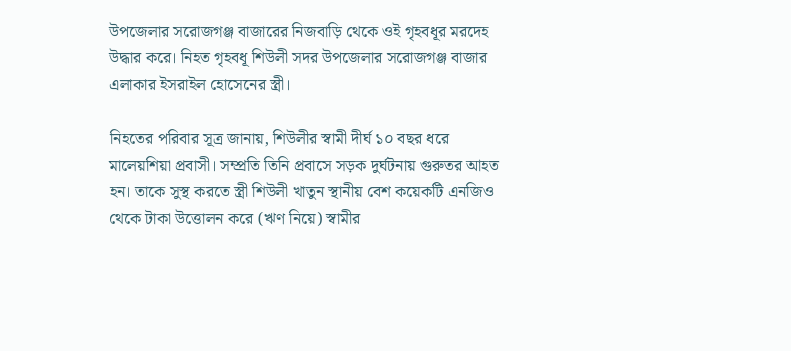উপজেলার সরোজগঞ্জ বাজারের নিজবাড়ি থেকে ওই গৃহবধূর মরদেহ উদ্ধার করে। নিহত গৃহবধূ শিউলী সদর উপজেলার সরোজগঞ্জ বাজার এলাকার ইসরাইল হোসেনের স্ত্রী।

নিহতের পরিবার সূত্র জানায়, শিউলীর স্বামী দীর্ঘ ১০ বছর ধরে মালেয়শিয়া প্রবাসী। সম্প্রতি তিনি প্রবাসে সড়ক দুর্ঘটনায় গুরুতর আহত হন। তাকে সুস্থ করতে স্ত্রী শিউলী খাতুন স্থানীয় বেশ কয়েকটি এনজিও থেকে টাকা উত্তোলন করে (ঋণ নিয়ে) স্বামীর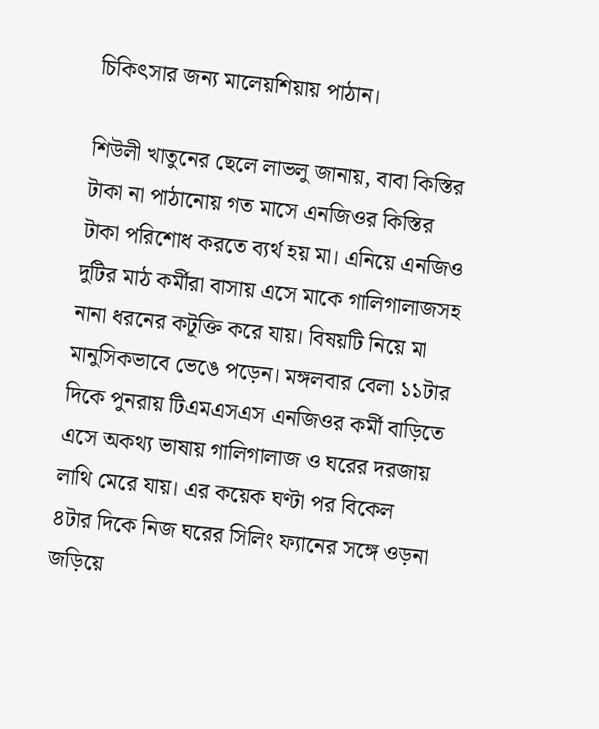চিকিৎসার জন্য মালেয়শিয়ায় পাঠান।

শিউলী খাতুনের ছেলে লাভলু জানায়, বাবা কিস্তির টাকা না পাঠানোয় গত মাসে এনজিওর কিস্তির টাকা পরিশোধ করতে ব্যর্থ হয় মা। এনিয়ে এনজিও দুটির মাঠ কর্মীরা বাসায় এসে মাকে গালিগালাজসহ নানা ধরনের কটূক্তি করে যায়। বিষয়টি নিয়ে মা মানুসিকভাবে ভেঙে পড়েন। মঙ্গলবার বেলা ১১টার দিকে পুনরায় টিএমএসএস এনজিওর কর্মী বাড়িতে এসে অকথ্য ভাষায় গালিগালাজ ও ঘরের দরজায় লাথি মেরে যায়। এর কয়েক ঘণ্টা পর বিকেল ৪টার দিকে নিজ ঘরের সিলিং ফ্যানের সঙ্গে ওড়না জড়িয়ে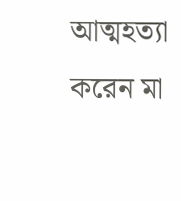আত্মহত্যা করেন মা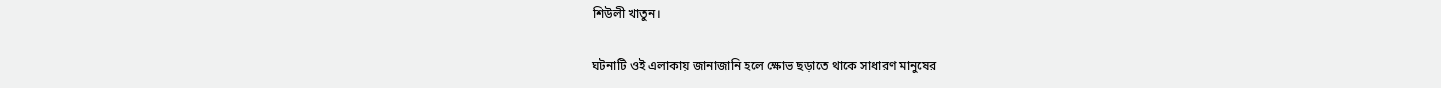শিউলী খাতুন।

ঘটনাটি ওই এলাকায় জানাজানি হলে ক্ষোভ ছড়াতে থাকে সাধারণ মানুষের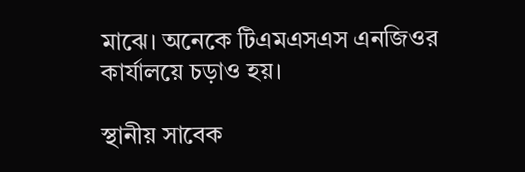মাঝে। অনেকে টিএমএসএস এনজিওর কার্যালয়ে চড়াও হয়।

স্থানীয় সাবেক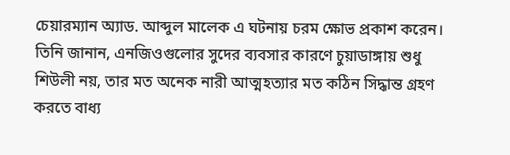চেয়ারম্যান অ্যাড. আব্দুল মালেক এ ঘটনায় চরম ক্ষোভ প্রকাশ করেন। তিনি জানান, এনজিওগুলোর সুদের ব্যবসার কারণে চুয়াডাঙ্গায় শুধু শিউলী নয়, তার মত অনেক নারী আত্মহত্যার মত কঠিন সিদ্ধান্ত গ্রহণ করতে বাধ্য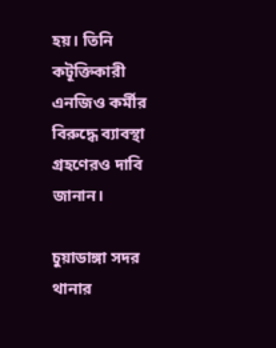হয়। তিনি কটূক্তিকারী এনজিও কর্মীর বিরুদ্ধে ব্যাবস্থা গ্রহণেরও দাবি জানান।

চুয়াডাঙ্গা সদর থানার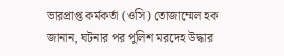ভারপ্রাপ্ত কর্মকর্তা (ওসি) তোজাম্মেল হক জানান, ঘটনার পর পুলিশ মরদেহ উদ্ধার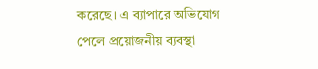করেছে। এ ব্যাপারে অভিযোগ পেলে প্রয়োজনীয় ব্যবস্থা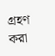গ্রহণ করা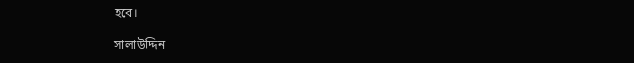হবে।

সালাউদ্দিন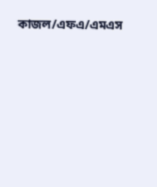কাজল/এফএ/এমএস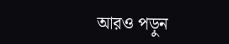আরও পড়ুন